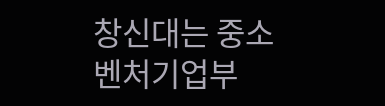창신대는 중소벤처기업부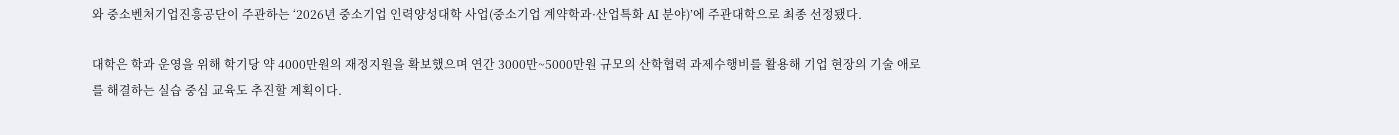와 중소벤처기업진흥공단이 주관하는 ‘2026년 중소기업 인력양성대학 사업(중소기업 계약학과·산업특화 AI 분야)’에 주관대학으로 최종 선정됐다.

대학은 학과 운영을 위해 학기당 약 4000만원의 재정지원을 확보했으며 연간 3000만~5000만원 규모의 산학협력 과제수행비를 활용해 기업 현장의 기술 애로를 해결하는 실습 중심 교육도 추진할 계획이다.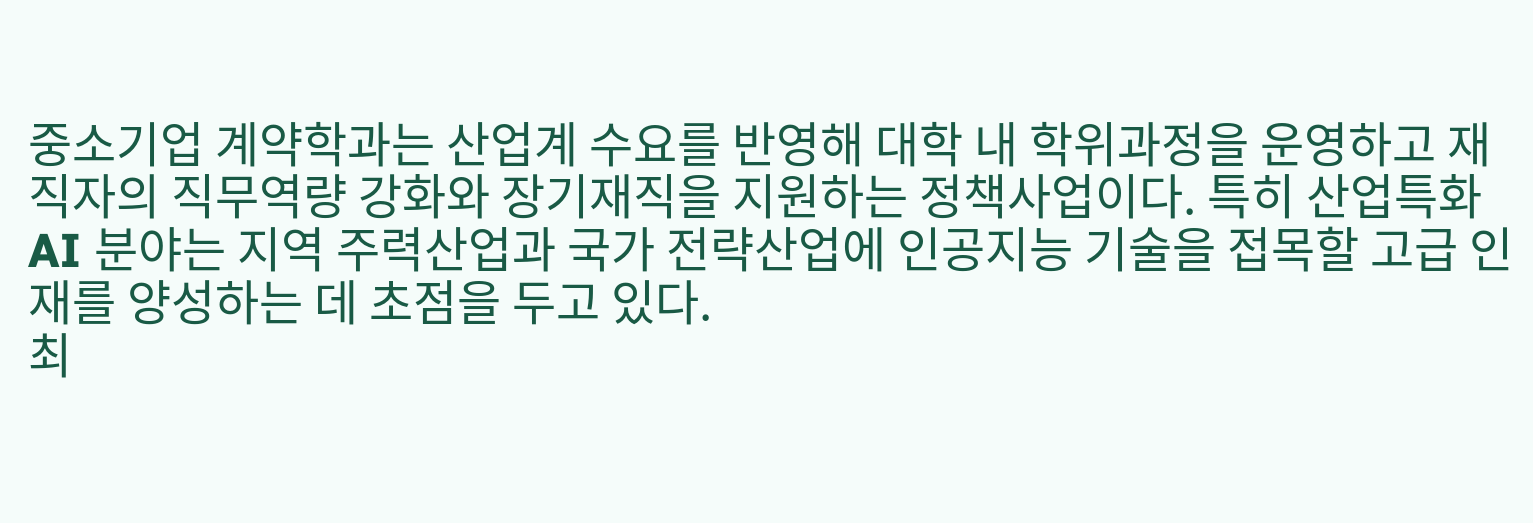중소기업 계약학과는 산업계 수요를 반영해 대학 내 학위과정을 운영하고 재직자의 직무역량 강화와 장기재직을 지원하는 정책사업이다. 특히 산업특화 AI 분야는 지역 주력산업과 국가 전략산업에 인공지능 기술을 접목할 고급 인재를 양성하는 데 초점을 두고 있다.
최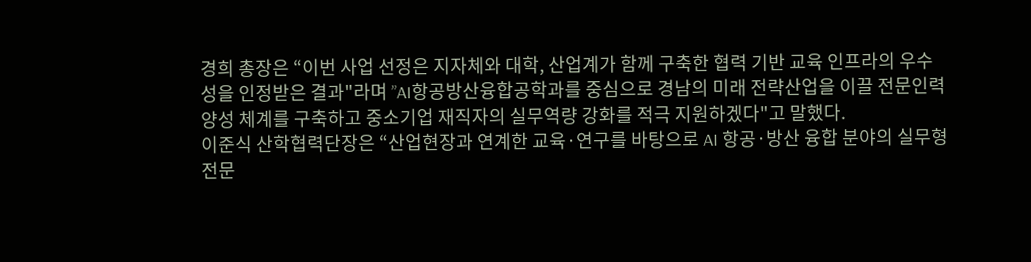경희 총장은 “이번 사업 선정은 지자체와 대학, 산업계가 함께 구축한 협력 기반 교육 인프라의 우수성을 인정받은 결과"라며 ”AI항공방산융합공학과를 중심으로 경남의 미래 전략산업을 이끌 전문인력 양성 체계를 구축하고 중소기업 재직자의 실무역량 강화를 적극 지원하겠다"고 말했다.
이준식 산학협력단장은 “산업현장과 연계한 교육·연구를 바탕으로 AI 항공·방산 융합 분야의 실무형 전문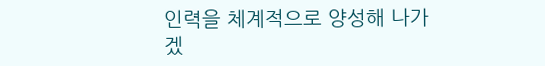인력을 체계적으로 양성해 나가겠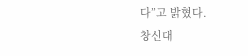다”고 밝혔다.
창신대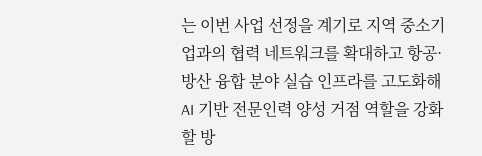는 이번 사업 선정을 계기로 지역 중소기업과의 협력 네트워크를 확대하고 항공·방산 융합 분야 실습 인프라를 고도화해 AI 기반 전문인력 양성 거점 역할을 강화할 방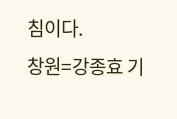침이다.
창원=강종효 기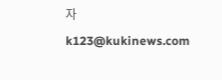자 k123@kukinews.com